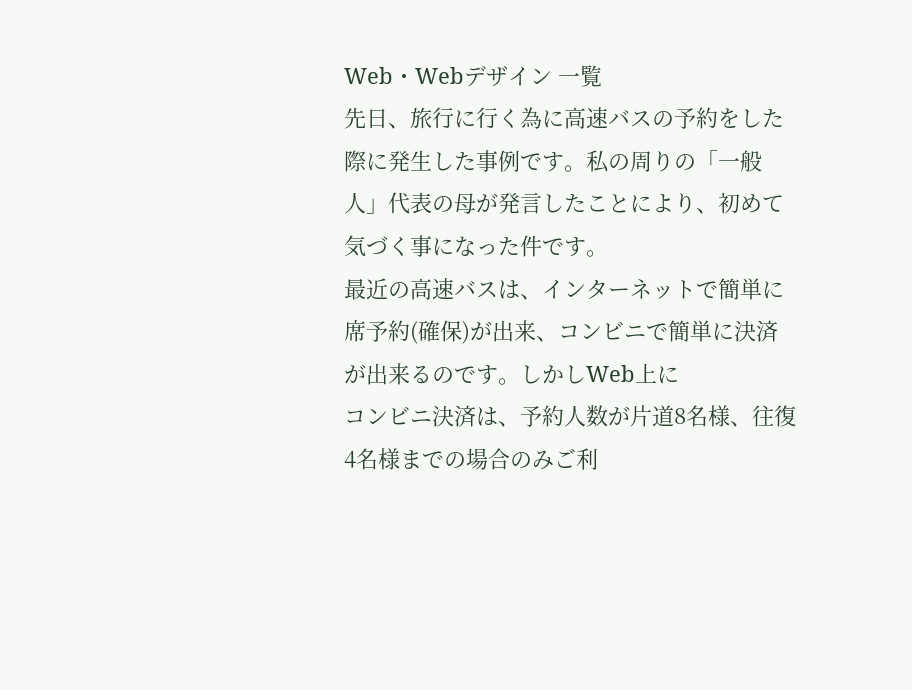Web・Webデザイン 一覧
先日、旅行に行く為に高速バスの予約をした際に発生した事例です。私の周りの「一般人」代表の母が発言したことにより、初めて気づく事になった件です。
最近の高速バスは、インターネットで簡単に席予約(確保)が出来、コンビニで簡単に決済が出来るのです。しかしWeb上に
コンビニ決済は、予約人数が片道8名様、往復4名様までの場合のみご利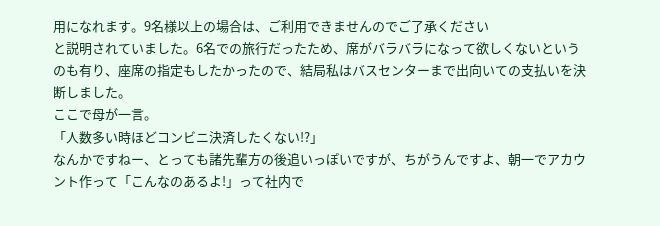用になれます。9名様以上の場合は、ご利用できませんのでご了承ください
と説明されていました。6名での旅行だったため、席がバラバラになって欲しくないというのも有り、座席の指定もしたかったので、結局私はバスセンターまで出向いての支払いを決断しました。
ここで母が一言。
「人数多い時ほどコンビニ決済したくない!?」
なんかですねー、とっても諸先輩方の後追いっぽいですが、ちがうんですよ、朝一でアカウント作って「こんなのあるよ!」って社内で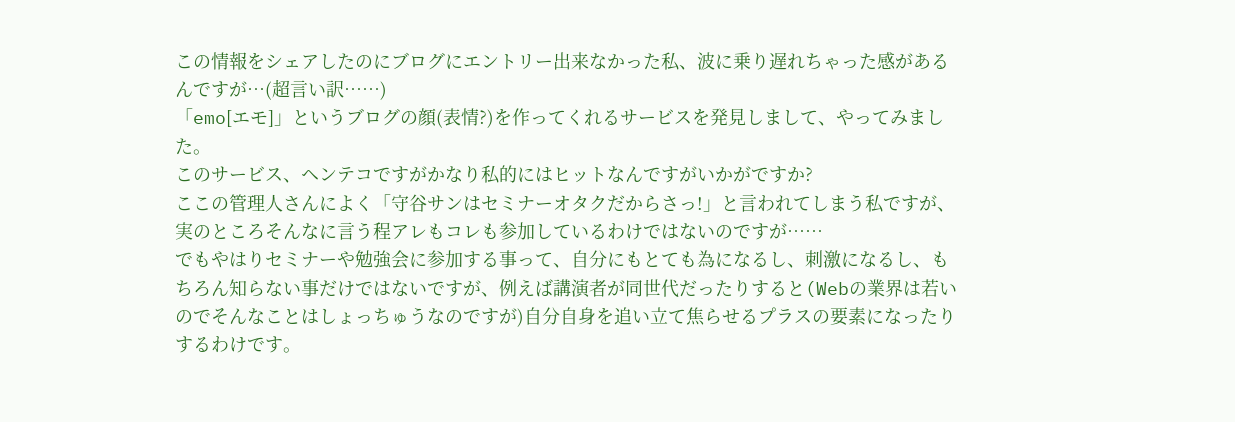この情報をシェアしたのにブログにエントリー出来なかった私、波に乗り遅れちゃった感があるんですが…(超言い訳……)
「emo[エモ]」というブログの顔(表情?)を作ってくれるサービスを発見しまして、やってみました。
このサービス、ヘンテコですがかなり私的にはヒットなんですがいかがですか?
ここの管理人さんによく「守谷サンはセミナーオタクだからさっ!」と言われてしまう私ですが、実のところそんなに言う程アレもコレも参加しているわけではないのですが……
でもやはりセミナーや勉強会に参加する事って、自分にもとても為になるし、刺激になるし、もちろん知らない事だけではないですが、例えば講演者が同世代だったりすると(Webの業界は若いのでそんなことはしょっちゅうなのですが)自分自身を追い立て焦らせるプラスの要素になったりするわけです。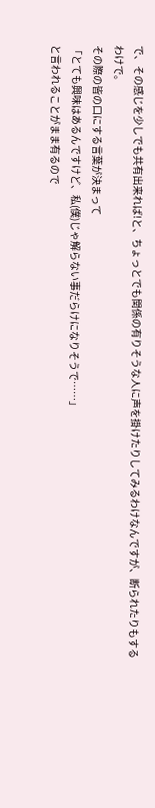で、その感じを少しでも共有出来れば!と、ちょっとでも関係の有りそうな人に声を掛けたりしてみるわけなんですが、断られたりもするわけで。
その際の皆の口にする言葉が決まって
「とても興味はあるんですけど、私(僕)じゃ解らない事だらけになりそうで……」
と言われることがまま有るので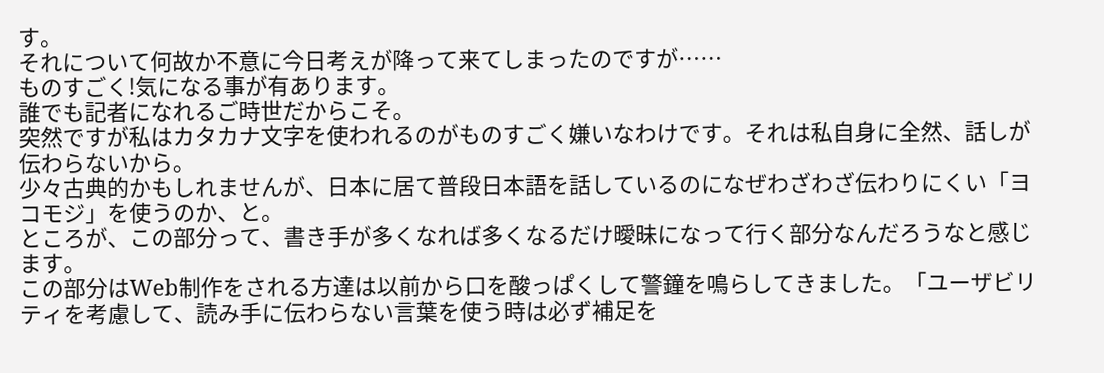す。
それについて何故か不意に今日考えが降って来てしまったのですが……
ものすごく!気になる事が有あります。
誰でも記者になれるご時世だからこそ。
突然ですが私はカタカナ文字を使われるのがものすごく嫌いなわけです。それは私自身に全然、話しが伝わらないから。
少々古典的かもしれませんが、日本に居て普段日本語を話しているのになぜわざわざ伝わりにくい「ヨコモジ」を使うのか、と。
ところが、この部分って、書き手が多くなれば多くなるだけ曖昧になって行く部分なんだろうなと感じます。
この部分はWeb制作をされる方達は以前から口を酸っぱくして警鐘を鳴らしてきました。「ユーザビリティを考慮して、読み手に伝わらない言葉を使う時は必ず補足を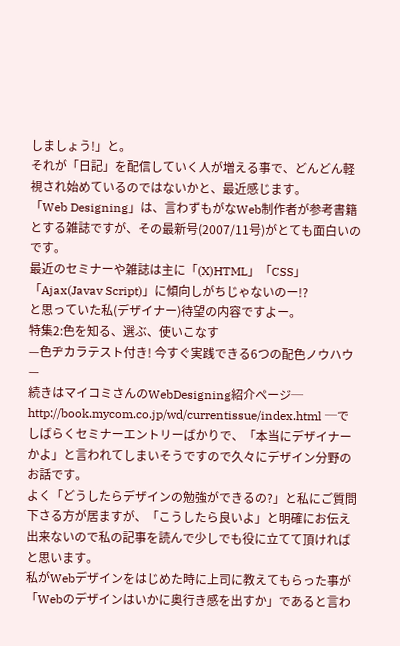しましょう!」と。
それが「日記」を配信していく人が増える事で、どんどん軽視され始めているのではないかと、最近感じます。
「Web Designing」は、言わずもがなWeb制作者が参考書籍とする雑誌ですが、その最新号(2007/11号)がとても面白いのです。
最近のセミナーや雑誌は主に「(X)HTML」「CSS」「Ajax(Javav Script)」に傾向しがちじゃないのー!?
と思っていた私(デザイナー)待望の内容ですよー。
特集2:色を知る、選ぶ、使いこなす
—色ヂカラテスト付き! 今すぐ実践できる6つの配色ノウハウ—
続きはマイコミさんのWebDesigning紹介ページ─ http://book.mycom.co.jp/wd/currentissue/index.html ─で
しばらくセミナーエントリーばかりで、「本当にデザイナーかよ」と言われてしまいそうですので久々にデザイン分野のお話です。
よく「どうしたらデザインの勉強ができるの?」と私にご質問下さる方が居ますが、「こうしたら良いよ」と明確にお伝え出来ないので私の記事を読んで少しでも役に立てて頂ければと思います。
私がWebデザインをはじめた時に上司に教えてもらった事が「Webのデザインはいかに奥行き感を出すか」であると言わ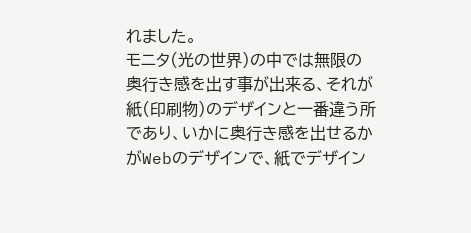れました。
モニタ(光の世界)の中では無限の奥行き感を出す事が出来る、それが紙(印刷物)のデザインと一番違う所であり、いかに奥行き感を出せるかがWebのデザインで、紙でデザイン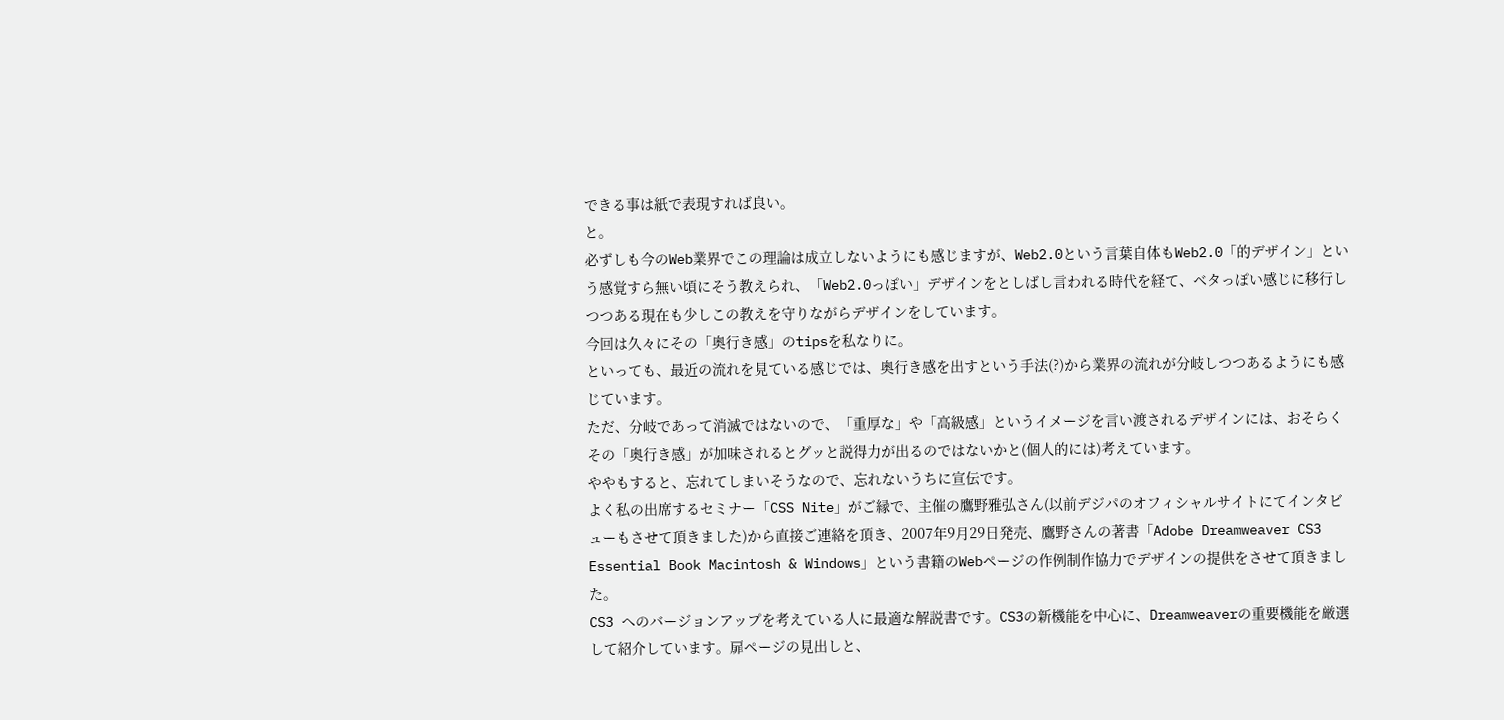できる事は紙で表現すれば良い。
と。
必ずしも今のWeb業界でこの理論は成立しないようにも感じますが、Web2.0という言葉自体もWeb2.0「的デザイン」という感覚すら無い頃にそう教えられ、「Web2.0っぽい」デザインをとしばし言われる時代を経て、ベタっぽい感じに移行しつつある現在も少しこの教えを守りながらデザインをしています。
今回は久々にその「奥行き感」のtipsを私なりに。
といっても、最近の流れを見ている感じでは、奥行き感を出すという手法(?)から業界の流れが分岐しつつあるようにも感じています。
ただ、分岐であって消滅ではないので、「重厚な」や「高級感」というイメージを言い渡されるデザインには、おそらくその「奥行き感」が加味されるとグッと説得力が出るのではないかと(個人的には)考えています。
ややもすると、忘れてしまいそうなので、忘れないうちに宣伝です。
よく私の出席するセミナー「CSS Nite」がご縁で、主催の鷹野雅弘さん(以前デジパのオフィシャルサイトにてインタビューもさせて頂きました)から直接ご連絡を頂き、2007年9月29日発売、鷹野さんの著書「Adobe Dreamweaver CS3 Essential Book Macintosh & Windows」という書籍のWebページの作例制作協力でデザインの提供をさせて頂きました。
CS3 へのバージョンアップを考えている人に最適な解説書です。CS3の新機能を中心に、Dreamweaverの重要機能を厳選して紹介しています。扉ページの見出しと、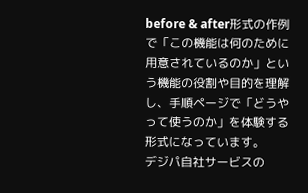before & after形式の作例で「この機能は何のために用意されているのか」という機能の役割や目的を理解し、手順ページで「どうやって使うのか」を体験する形式になっています。
デジパ自社サービスの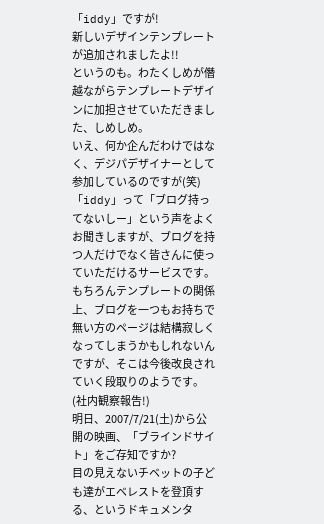「iddy」ですが!
新しいデザインテンプレートが追加されましたよ!!
というのも。わたくしめが僭越ながらテンプレートデザインに加担させていただきました、しめしめ。
いえ、何か企んだわけではなく、デジパデザイナーとして参加しているのですが(笑)
「iddy」って「ブログ持ってないしー」という声をよくお聞きしますが、ブログを持つ人だけでなく皆さんに使っていただけるサービスです。
もちろんテンプレートの関係上、ブログを一つもお持ちで無い方のページは結構寂しくなってしまうかもしれないんですが、そこは今後改良されていく段取りのようです。(社内観察報告!)
明日、2007/7/21(土)から公開の映画、「ブラインドサイト」をご存知ですか?
目の見えないチベットの子ども達がエベレストを登頂する、というドキュメンタ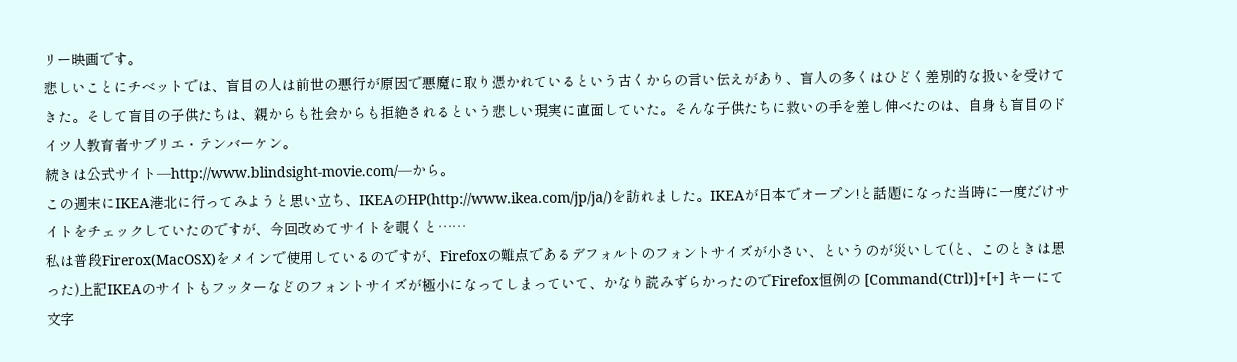リー映画です。
悲しいことにチベットでは、盲目の人は前世の悪行が原因で悪魔に取り憑かれているという古くからの言い伝えがあり、盲人の多くはひどく差別的な扱いを受けてきた。そして盲目の子供たちは、親からも社会からも拒絶されるという悲しい現実に直面していた。そんな子供たちに救いの手を差し伸べたのは、自身も盲目のドイツ人教育者サブリエ・テンバーケン。
続きは公式サイト─http://www.blindsight-movie.com/─から。
この週末にIKEA港北に行ってみようと思い立ち、IKEAのHP(http://www.ikea.com/jp/ja/)を訪れました。IKEAが日本でオープン!と話題になった当時に一度だけサイトをチェックしていたのですが、今回改めてサイトを覗くと……
私は普段Firerox(MacOSX)をメインで使用しているのですが、Firefoxの難点であるデフォルトのフォントサイズが小さい、というのが災いして(と、このときは思った)上記IKEAのサイトもフッターなどのフォントサイズが極小になってしまっていて、かなり読みずらかったのでFirefox恒例の [Command(Ctrl)]+[+] キーにて文字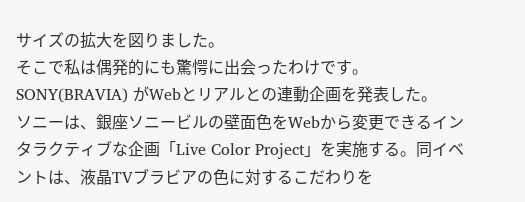サイズの拡大を図りました。
そこで私は偶発的にも驚愕に出会ったわけです。
SONY(BRAVIA) がWebとリアルとの連動企画を発表した。
ソニーは、銀座ソニービルの壁面色をWebから変更できるインタラクティブな企画「Live Color Project」を実施する。同イベントは、液晶TVブラビアの色に対するこだわりを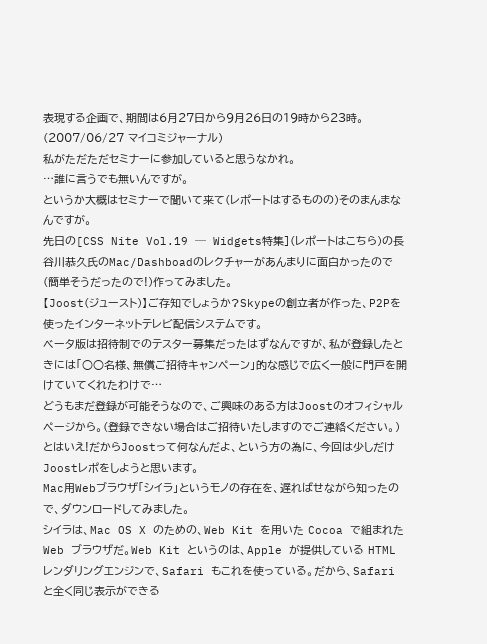表現する企画で、期間は6月27日から9月26日の19時から23時。
(2007/06/27 マイコミジャーナル)
私がただただセミナーに参加していると思うなかれ。
…誰に言うでも無いんですが。
というか大概はセミナーで聞いて来て(レポートはするものの)そのまんまなんですが。
先日の[CSS Nite Vol.19 ─ Widgets特集](レポートはこちら)の長谷川恭久氏のMac/Dashboadのレクチャーがあんまりに面白かったので(簡単そうだったので!)作ってみました。
【Joost(ジュースト)】ご存知でしょうか?Skypeの創立者が作った、P2Pを使ったインターネットテレビ配信システムです。
ベータ版は招待制でのテスター募集だったはずなんですが、私が登録したときには「○○名様、無償ご招待キャンペーン」的な感じで広く一般に門戸を開けていてくれたわけで…
どうもまだ登録が可能そうなので、ご興味のある方はJoostのオフィシャルページから。(登録できない場合はご招待いたしますのでご連絡ください。)
とはいえ!だからJoostって何なんだよ、という方の為に、今回は少しだけJoostレポをしようと思います。
Mac用Webブラウザ「シイラ」というモノの存在を、遅ればせながら知ったので、ダウンロードしてみました。
シイラは、Mac OS X のための、Web Kit を用いた Cocoa で組まれた Web ブラウザだ。Web Kit というのは、Apple が提供している HTML レンダリングエンジンで、Safari もこれを使っている。だから、Safari と全く同じ表示ができる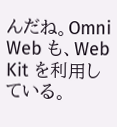んだね。Omni Web も、Web Kit を利用している。